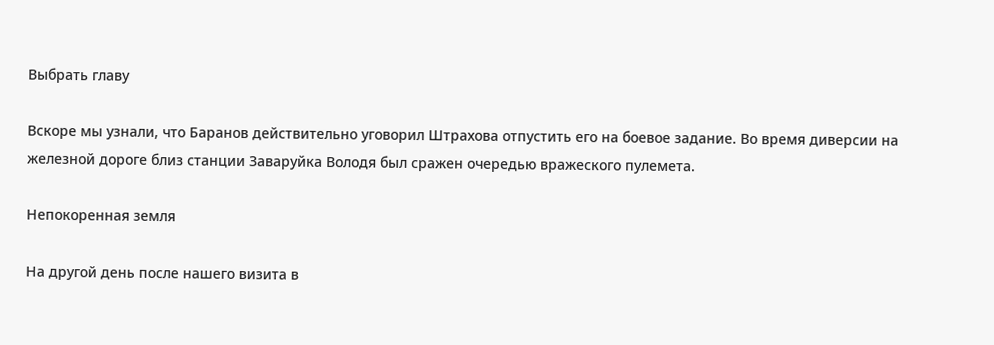Выбрать главу

Вскоре мы узнали, что Баранов действительно уговорил Штрахова отпустить его на боевое задание. Во время диверсии на железной дороге близ станции Заваруйка Володя был сражен очередью вражеского пулемета.

Непокоренная земля

На другой день после нашего визита в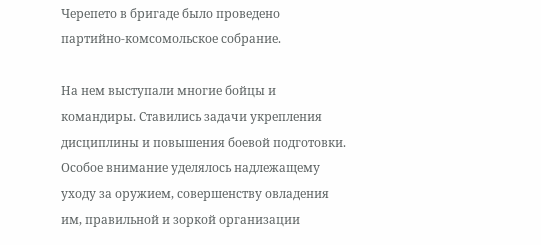Черепето в бригаде было проведено партийно-комсомольское собрание.

На нем выступали многие бойцы и командиры. Ставились задачи укрепления дисциплины и повышения боевой подготовки. Особое внимание уделялось надлежащему уходу за оружием, совершенству овладения им, правильной и зоркой организации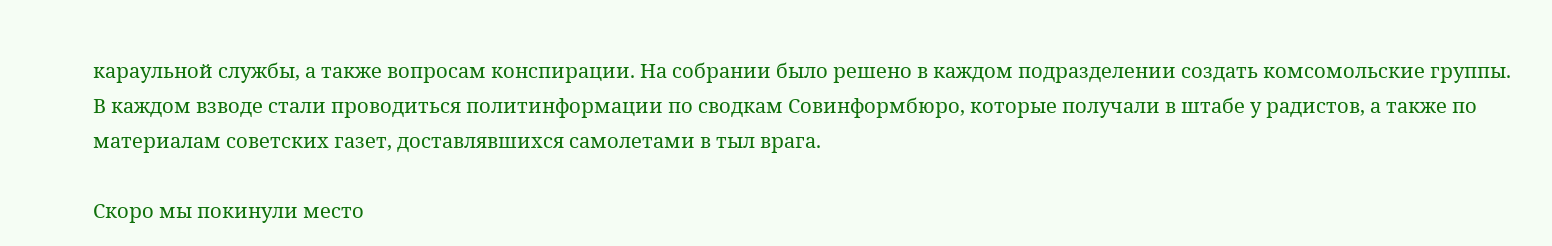караульной службы, а также вопросам конспирации. На собрании было решено в каждом подразделении создать комсомольские группы. В каждом взводе стали проводиться политинформации по сводкам Совинформбюро, которые получали в штабе у радистов, а также по материалам советских газет, доставлявшихся самолетами в тыл врага.

Скоро мы покинули место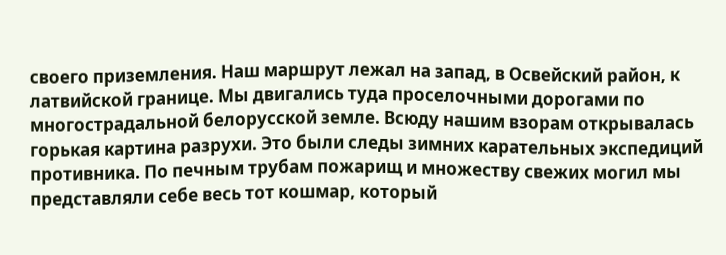своего приземления. Наш маршрут лежал на запад, в Освейский район, к латвийской границе. Мы двигались туда проселочными дорогами по многострадальной белорусской земле. Всюду нашим взорам открывалась горькая картина разрухи. Это были следы зимних карательных экспедиций противника. По печным трубам пожарищ и множеству свежих могил мы представляли себе весь тот кошмар, который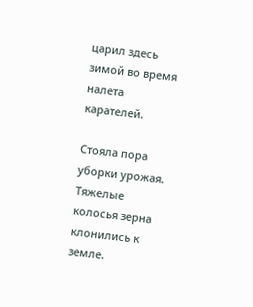царил здесь зимой во время налета карателей.

Стояла пора уборки урожая. Тяжелые колосья зерна клонились к земле.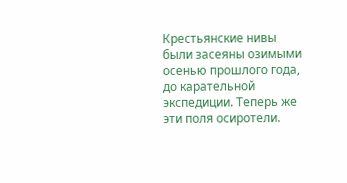Крестьянские нивы были засеяны озимыми осенью прошлого года, до карательной экспедиции. Теперь же эти поля осиротели.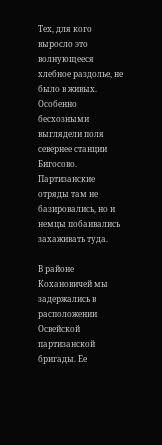Тех, для кого выросло это волнующееся хлебное раздолье, не было в живых. Особенно бесхозными выглядели поля севернее станции Бигосово. Партизанские отряды там не базировались, но и немцы побаивались захаживать туда.

В районе Кохановичей мы задержались в расположении Освейской партизанской бригады. Ее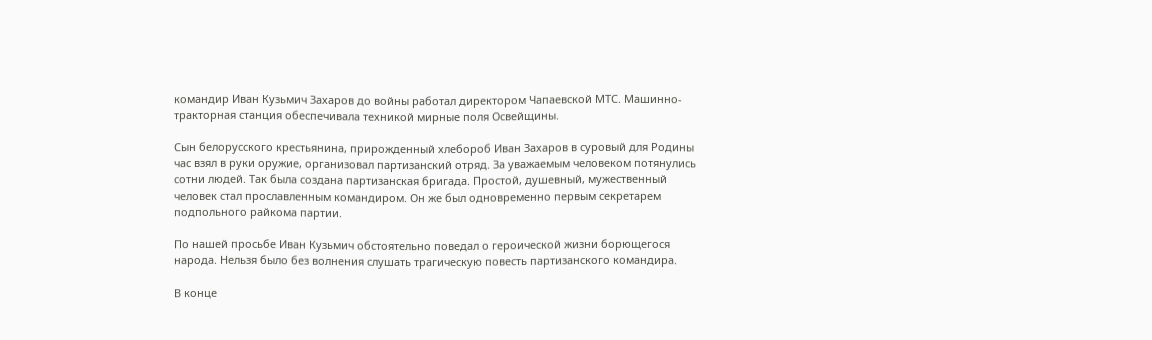командир Иван Кузьмич Захаров до войны работал директором Чапаевской МТС. Машинно-тракторная станция обеспечивала техникой мирные поля Освейщины.

Сын белорусского крестьянина, прирожденный хлебороб Иван Захаров в суровый для Родины час взял в руки оружие, организовал партизанский отряд. За уважаемым человеком потянулись сотни людей. Так была создана партизанская бригада. Простой, душевный, мужественный человек стал прославленным командиром. Он же был одновременно первым секретарем подпольного райкома партии.

По нашей просьбе Иван Кузьмич обстоятельно поведал о героической жизни борющегося народа. Нельзя было без волнения слушать трагическую повесть партизанского командира.

В конце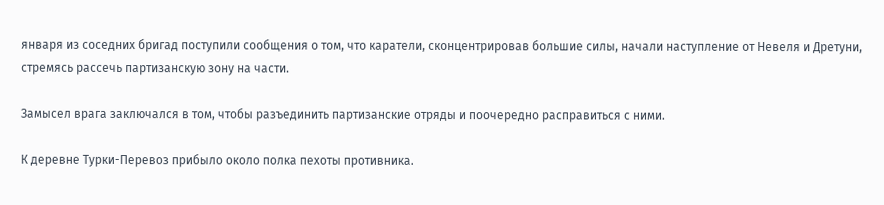января из соседних бригад поступили сообщения о том, что каратели, сконцентрировав большие силы, начали наступление от Невеля и Дретуни, стремясь рассечь партизанскую зону на части.

Замысел врага заключался в том, чтобы разъединить партизанские отряды и поочередно расправиться с ними.

К деревне Турки-Перевоз прибыло около полка пехоты противника.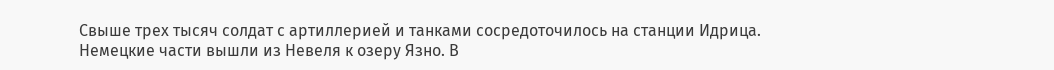Свыше трех тысяч солдат с артиллерией и танками сосредоточилось на станции Идрица. Немецкие части вышли из Невеля к озеру Язно. В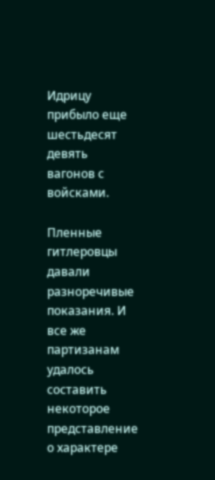Идрицу прибыло еще шестьдесят девять вагонов с войсками.

Пленные гитлеровцы давали разноречивые показания. И все же партизанам удалось составить некоторое представление о характере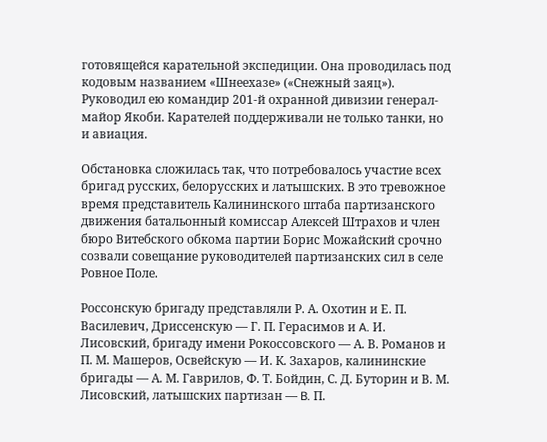готовящейся карательной экспедиции. Она проводилась под кодовым названием «Шнеехазе» («Снежный заяц»). Руководил ею командир 201-й охранной дивизии генерал-майор Якоби. Карателей поддерживали не только танки, но и авиация.

Обстановка сложилась так, что потребовалось участие всех бригад русских, белорусских и латышских. В это тревожное время представитель Калининского штаба партизанского движения батальонный комиссар Алексей Штрахов и член бюро Витебского обкома партии Борис Можайский срочно созвали совещание руководителей партизанских сил в селе Ровное Поле.

Россонскую бригаду представляли Р. А. Охотин и Е. П. Василевич, Дриссенскую — Г. П. Герасимов и A. И. Лисовский, бригаду имени Рокоссовского — А. В. Романов и П. М. Машеров, Освейскую — И. К. Захаров, калининские бригады — А. М. Гаврилов, Ф. Т. Бойдин, С. Д. Буторин и В. М. Лисовский, латышских партизан — B. П.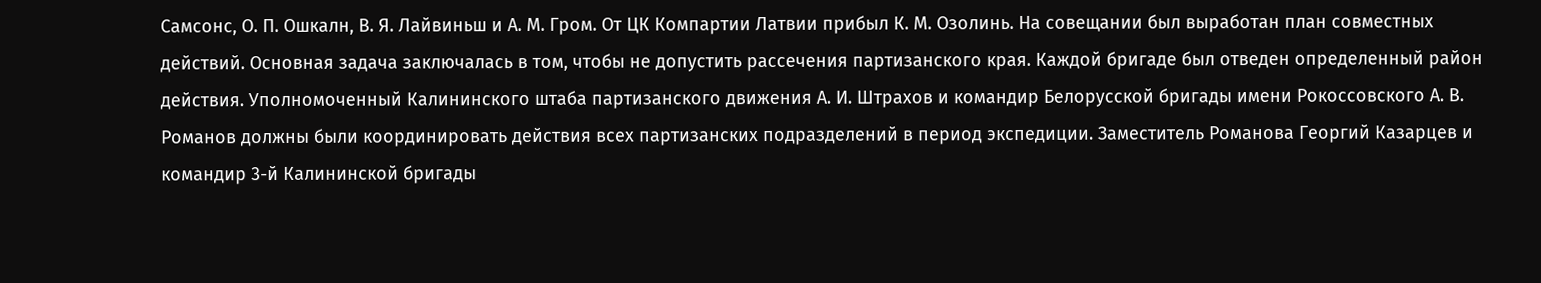Самсонс, О. П. Ошкалн, В. Я. Лайвиньш и А. М. Гром. От ЦК Компартии Латвии прибыл К. М. Озолинь. На совещании был выработан план совместных действий. Основная задача заключалась в том, чтобы не допустить рассечения партизанского края. Каждой бригаде был отведен определенный район действия. Уполномоченный Калининского штаба партизанского движения А. И. Штрахов и командир Белорусской бригады имени Рокоссовского А. В. Романов должны были координировать действия всех партизанских подразделений в период экспедиции. Заместитель Романова Георгий Казарцев и командир 3-й Калининской бригады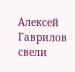Алексей Гаврилов свели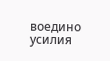воедино усилия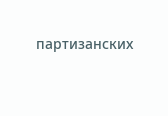партизанских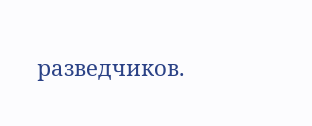разведчиков.